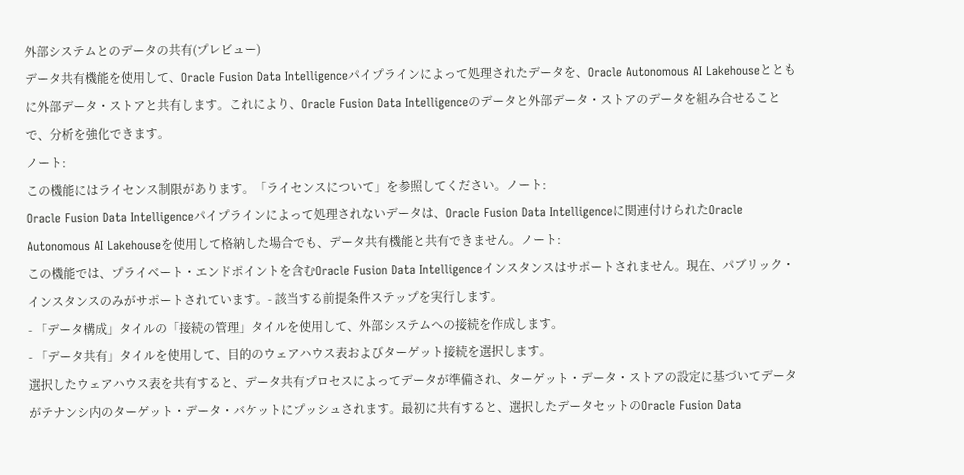外部システムとのデータの共有(プレビュー)
データ共有機能を使用して、Oracle Fusion Data Intelligenceパイプラインによって処理されたデータを、Oracle Autonomous AI Lakehouseとともに外部データ・ストアと共有します。これにより、Oracle Fusion Data Intelligenceのデータと外部データ・ストアのデータを組み合せることで、分析を強化できます。
ノート:
この機能にはライセンス制限があります。「ライセンスについて」を参照してください。ノート:
Oracle Fusion Data Intelligenceパイプラインによって処理されないデータは、Oracle Fusion Data Intelligenceに関連付けられたOracle Autonomous AI Lakehouseを使用して格納した場合でも、データ共有機能と共有できません。ノート:
この機能では、プライベート・エンドポイントを含むOracle Fusion Data Intelligenceインスタンスはサポートされません。現在、パブリック・インスタンスのみがサポートされています。- 該当する前提条件ステップを実行します。
- 「データ構成」タイルの「接続の管理」タイルを使用して、外部システムへの接続を作成します。
- 「データ共有」タイルを使用して、目的のウェアハウス表およびターゲット接続を選択します。
選択したウェアハウス表を共有すると、データ共有プロセスによってデータが準備され、ターゲット・データ・ストアの設定に基づいてデータがテナンシ内のターゲット・データ・バケットにプッシュされます。最初に共有すると、選択したデータセットのOracle Fusion Data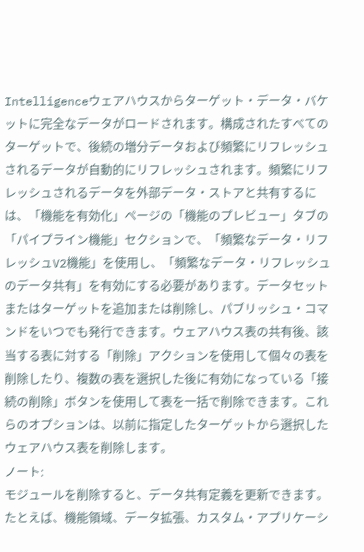Intelligenceウェアハウスからターゲット・データ・バケットに完全なデータがロードされます。構成されたすべてのターゲットで、後続の増分データおよび頻繁にリフレッシュされるデータが自動的にリフレッシュされます。頻繁にリフレッシュされるデータを外部データ・ストアと共有するには、「機能を有効化」ページの「機能のプレビュー」タブの「パイプライン機能」セクションで、「頻繁なデータ・リフレッシュV2機能」を使用し、「頻繁なデータ・リフレッシュのデータ共有」を有効にする必要があります。データセットまたはターゲットを追加または削除し、パブリッシュ・コマンドをいつでも発行できます。ウェアハウス表の共有後、該当する表に対する「削除」アクションを使用して個々の表を削除したり、複数の表を選択した後に有効になっている「接続の削除」ボタンを使用して表を一括で削除できます。これらのオプションは、以前に指定したターゲットから選択したウェアハウス表を削除します。
ノート:
モジュールを削除すると、データ共有定義を更新できます。たとえば、機能領域、データ拡張、カスタム・アプリケーシ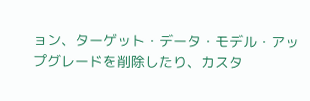ョン、ターゲット・データ・モデル・アップグレードを削除したり、カスタ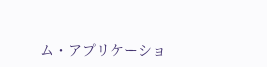ム・アプリケーショ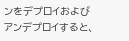ンをデプロイおよびアンデプロイすると、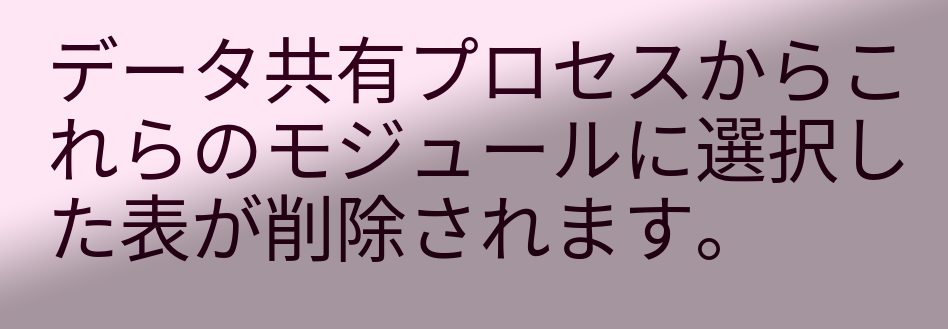データ共有プロセスからこれらのモジュールに選択した表が削除されます。